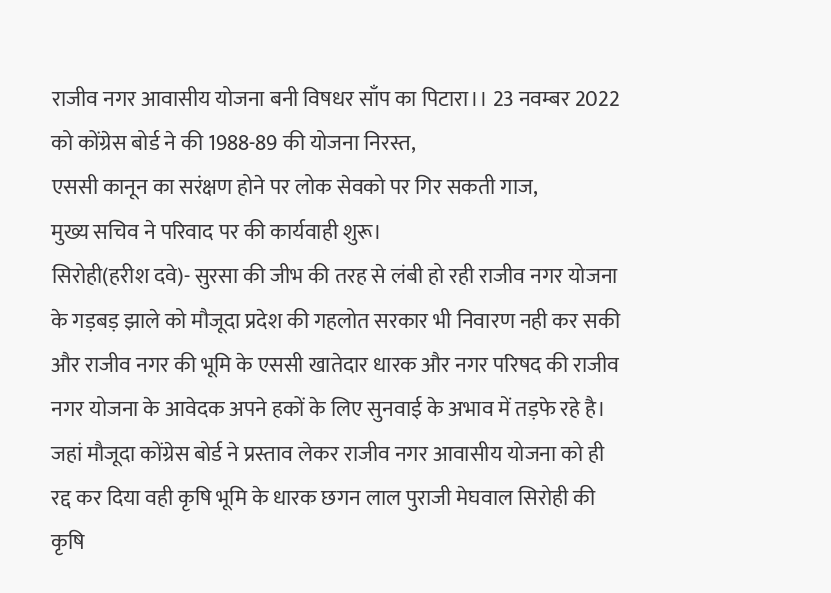राजीव नगर आवासीय योजना बनी विषधर साँप का पिटारा।। 23 नवम्बर 2022 को कोंग्रेस बोर्ड ने की 1988-89 की योजना निरस्त,
एससी कानून का सरंक्षण होने पर लोक सेवको पर गिर सकती गाज,
मुख्य सचिव ने परिवाद पर की कार्यवाही शुरू।
सिरोही(हरीश दवे)- सुरसा की जीभ की तरह से लंबी हो रही राजीव नगर योजना के गड़बड़ झाले को मौजूदा प्रदेश की गहलोत सरकार भी निवारण नही कर सकी और राजीव नगर की भूमि के एससी खातेदार धारक और नगर परिषद की राजीव नगर योजना के आवेदक अपने हकों के लिए सुनवाई के अभाव में तड़फे रहे है। जहां मौजूदा कोंग्रेस बोर्ड ने प्रस्ताव लेकर राजीव नगर आवासीय योजना को ही रद्द कर दिया वही कृषि भूमि के धारक छगन लाल पुराजी मेघवाल सिरोही की कृषि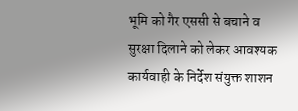भूमि को गैर एससी से बचाने व सुरक्षा दिलाने को लेकर आवश्यक कार्यवाही के निर्देश संयुक्त शाशन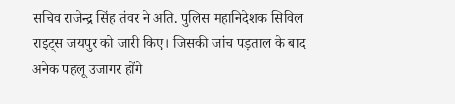सचिव राजेन्द्र सिंह तंवर ने अति. पुलिस महानिदेशक सिविल राइट्स जयपुर को जारी किए। जिसकी जांच पड़ताल के बाद अनेक पहलू उजागर होंगे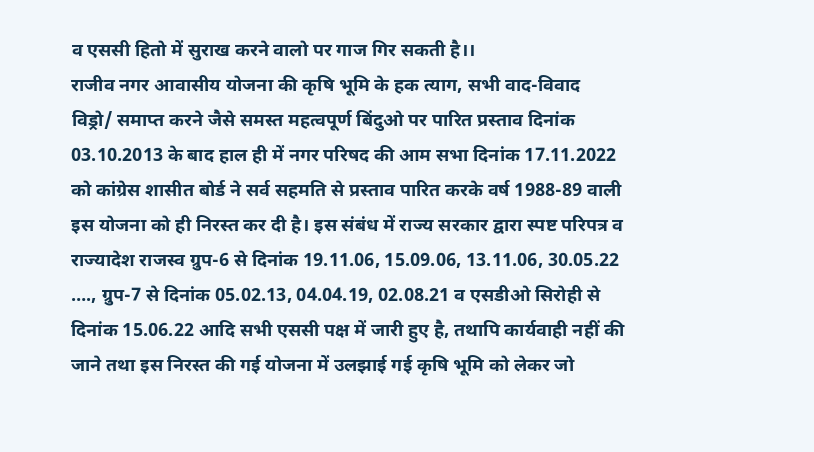व एससी हितो में सुराख करने वालो पर गाज गिर सकती है।।
राजीव नगर आवासीय योजना की कृषि भूमि के हक त्याग, सभी वाद-विवाद विड्रो/ समाप्त करने जैसे समस्त महत्वपूर्ण बिंदुओ पर पारित प्रस्ताव दिनांक 03.10.2013 के बाद हाल ही में नगर परिषद की आम सभा दिनांक 17.11.2022 को कांग्रेस शासीत बोर्ड ने सर्व सहमति से प्रस्ताव पारित करके वर्ष 1988-89 वाली इस योजना को ही निरस्त कर दी है। इस संबंध में राज्य सरकार द्वारा स्पष्ट परिपत्र व राज्यादेश राजस्व ग्रुप-6 से दिनांक 19.11.06, 15.09.06, 13.11.06, 30.05.22 …., ग्रुप-7 से दिनांक 05.02.13, 04.04.19, 02.08.21 व एसडीओ सिरोही से दिनांक 15.06.22 आदि सभी एससी पक्ष में जारी हुए है, तथापि कार्यवाही नहीं की जाने तथा इस निरस्त की गई योजना में उलझाई गई कृषि भूमि को लेकर जो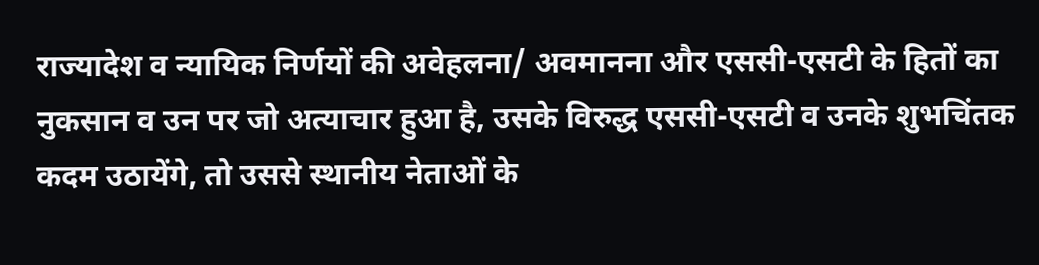राज्यादेश व न्यायिक निर्णयों की अवेहलना/ अवमानना और एससी-एसटी के हितों का नुकसान व उन पर जो अत्याचार हुआ है, उसके विरुद्ध एससी-एसटी व उनके शुभचिंतक कदम उठायेंगे, तो उससे स्थानीय नेताओं के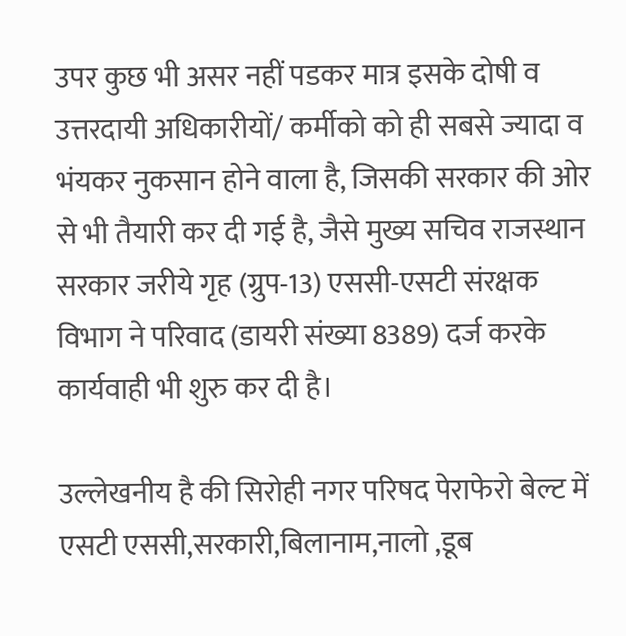उपर कुछ भी असर नहीं पडकर मात्र इसके दोषी व उत्तरदायी अधिकारीयों/ कर्मीको को ही सबसे ज्यादा व भंयकर नुकसान होने वाला है, जिसकी सरकार की ओर से भी तैयारी कर दी गई है, जैसे मुख्य सचिव राजस्थान सरकार जरीये गृह (ग्रुप-13) एससी-एसटी संरक्षक विभाग ने परिवाद (डायरी संख्या 8389) दर्ज करके कार्यवाही भी शुरु कर दी है।

उल्लेखनीय है की सिरोही नगर परिषद पेराफेरो बेल्ट में एसटी एससी,सरकारी,बिलानाम,नालो ,डूब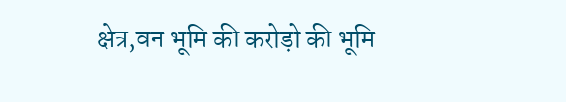क्षेत्र,वन भूमि की करोड़ो की भूमि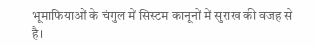भूमाफियाओं के चंगुल में सिस्टम कानूनों में सुराख की वजह से है।